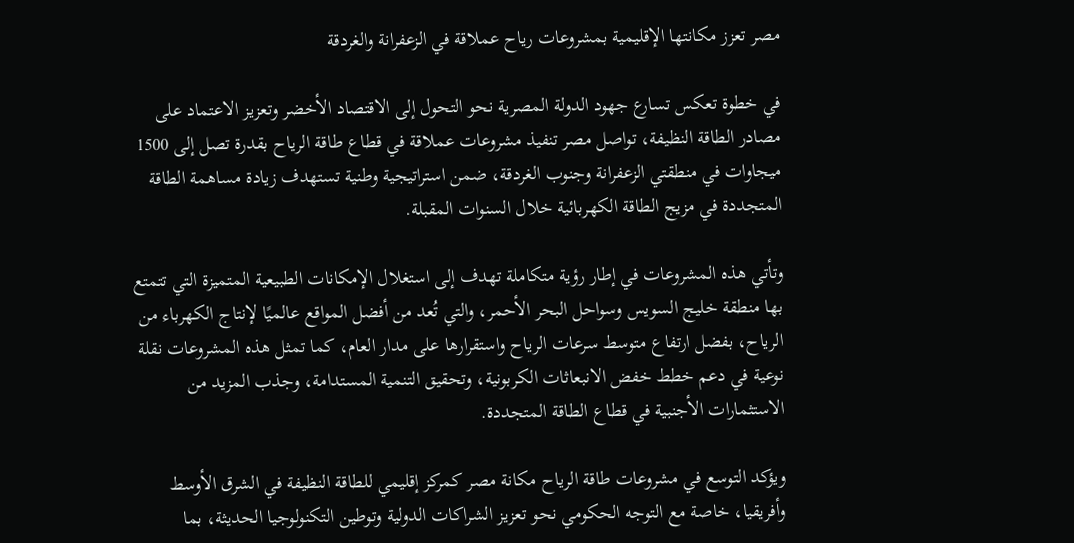مصر تعزز مكانتها الإقليمية بمشروعات رياح عملاقة في الزعفرانة والغردقة

في خطوة تعكس تسارع جهود الدولة المصرية نحو التحول إلى الاقتصاد الأخضر وتعزيز الاعتماد على مصادر الطاقة النظيفة، تواصل مصر تنفيذ مشروعات عملاقة في قطاع طاقة الرياح بقدرة تصل إلى 1500 ميجاوات في منطقتي الزعفرانة وجنوب الغردقة، ضمن استراتيجية وطنية تستهدف زيادة مساهمة الطاقة المتجددة في مزيج الطاقة الكهربائية خلال السنوات المقبلة.

وتأتي هذه المشروعات في إطار رؤية متكاملة تهدف إلى استغلال الإمكانات الطبيعية المتميزة التي تتمتع بها منطقة خليج السويس وسواحل البحر الأحمر، والتي تُعد من أفضل المواقع عالميًا لإنتاج الكهرباء من الرياح، بفضل ارتفاع متوسط سرعات الرياح واستقرارها على مدار العام، كما تمثل هذه المشروعات نقلة نوعية في دعم خطط خفض الانبعاثات الكربونية، وتحقيق التنمية المستدامة، وجذب المزيد من الاستثمارات الأجنبية في قطاع الطاقة المتجددة.

ويؤكد التوسع في مشروعات طاقة الرياح مكانة مصر كمركز إقليمي للطاقة النظيفة في الشرق الأوسط وأفريقيا، خاصة مع التوجه الحكومي نحو تعزيز الشراكات الدولية وتوطين التكنولوجيا الحديثة، بما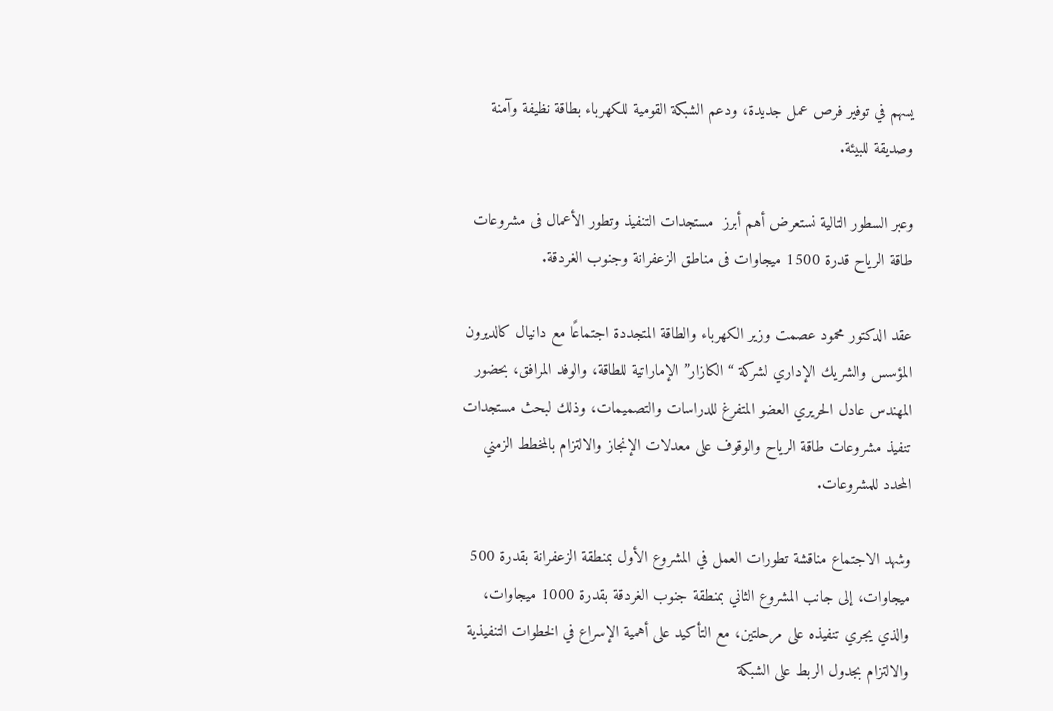يسهم في توفير فرص عمل جديدة، ودعم الشبكة القومية للكهرباء بطاقة نظيفة وآمنة وصديقة للبيئة.

وعبر السطور التالية نستعرض أهم أبرز  مستجدات التنفيذ وتطور الأعمال فى مشروعات طاقة الرياح قدرة 1500 ميجاوات فى مناطق الزعفرانة وجنوب الغردقة.

عقد الدكتور محمود عصمت وزير الكهرباء والطاقة المتجددة اجتماعًا مع دانيال كالديرون المؤسس والشريك الإداري لشركة “الكازار” الإماراتية للطاقة، والوفد المرافق، بحضور المهندس عادل الحريري العضو المتفرغ للدراسات والتصميمات، وذلك لبحث مستجدات تنفيذ مشروعات طاقة الرياح والوقوف على معدلات الإنجاز والالتزام بالمخطط الزمني المحدد للمشروعات.

وشهد الاجتماع مناقشة تطورات العمل في المشروع الأول بمنطقة الزعفرانة بقدرة 500 ميجاوات، إلى جانب المشروع الثاني بمنطقة جنوب الغردقة بقدرة 1000 ميجاوات، والذي يجري تنفيذه على مرحلتين، مع التأكيد على أهمية الإسراع في الخطوات التنفيذية والالتزام بجدول الربط على الشبكة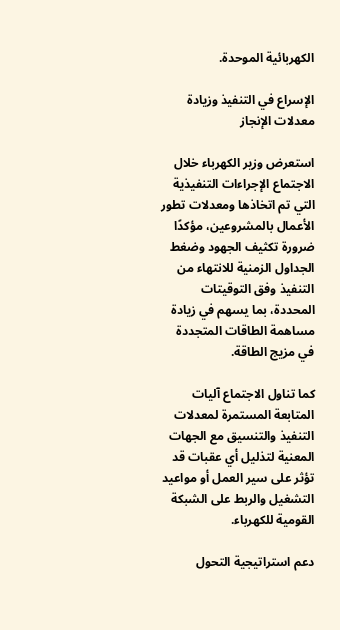الكهربائية الموحدة.

الإسراع في التنفيذ وزيادة معدلات الإنجاز

استعرض وزير الكهرباء خلال الاجتماع الإجراءات التنفيذية التي تم اتخاذها ومعدلات تطور الأعمال بالمشروعين، مؤكدًا ضرورة تكثيف الجهود وضغط الجداول الزمنية للانتهاء من التنفيذ وفق التوقيتات المحددة، بما يسهم في زيادة مساهمة الطاقات المتجددة في مزيج الطاقة.

كما تناول الاجتماع آليات المتابعة المستمرة لمعدلات التنفيذ والتنسيق مع الجهات المعنية لتذليل أي عقبات قد تؤثر على سير العمل أو مواعيد التشغيل والربط على الشبكة القومية للكهرباء.

دعم استراتيجية التحول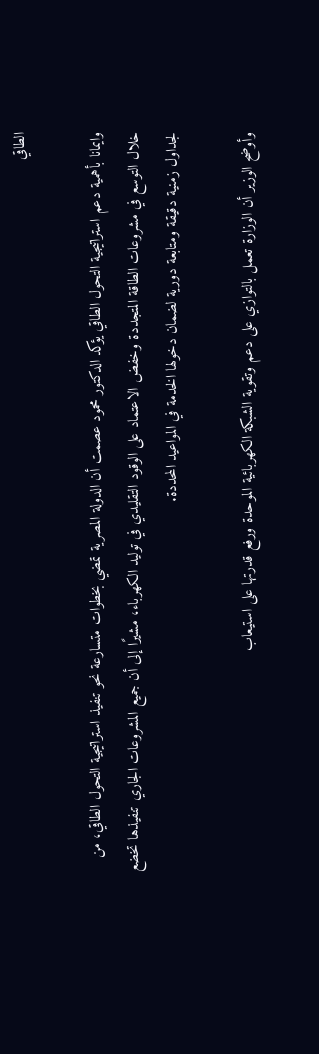الطاقي

وايمانا بأهمية دعم استراتيجية التحول الطاقي يؤكد الدكتور محمود عصمت أن الدولة المصرية تمضي بخطوات متسارعة نحو تنفيذ استراتيجية التحول الطاقي، من خلال التوسع في مشروعات الطاقة المتجددة وخفض الاعتماد على الوقود التقليدي في توليد الكهرباء، مشيرًا إلى أن جميع المشروعات الجاري تنفيذها تخضع لجداول زمنية دقيقة ومتابعة دورية لضمان دخولها الخدمة في المواعيد المحددة.

وأوضح الوزير أن الوزارة تعمل بالتوازي على دعم وتقوية الشبكة الكهربائية الموحدة ورفع قدرتها على استيعاب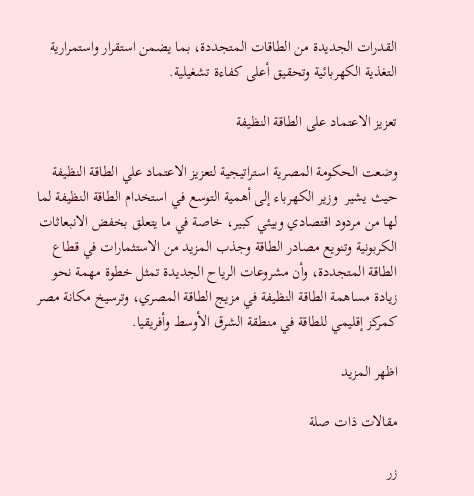القدرات الجديدة من الطاقات المتجددة، بما يضمن استقرار واستمرارية التغذية الكهربائية وتحقيق أعلى كفاءة تشغيلية.

تعزيز الاعتماد على الطاقة النظيفة

وضعت الحكومة المصرية استراتيجية لتعزيز الاعتماد علي الطاقة النظيفة حيث يشير  وزير الكهرباء إلى أهمية التوسع في استخدام الطاقة النظيفة لما لها من مردود اقتصادي وبيئي كبير، خاصة في ما يتعلق بخفض الانبعاثات الكربونية وتنويع مصادر الطاقة وجذب المزيد من الاستثمارات في قطاع الطاقة المتجددة، وأن مشروعات الرياح الجديدة تمثل خطوة مهمة نحو زيادة مساهمة الطاقة النظيفة في مزيج الطاقة المصري، وترسيخ مكانة مصر كمركز إقليمي للطاقة في منطقة الشرق الأوسط وأفريقيا.

اظهر المزيد

مقالات ذات صلة

زر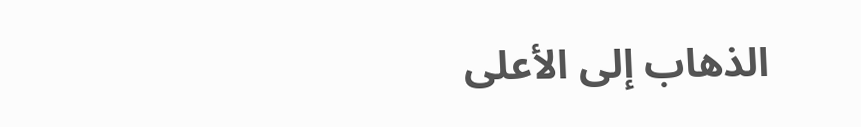الذهاب إلى الأعلى